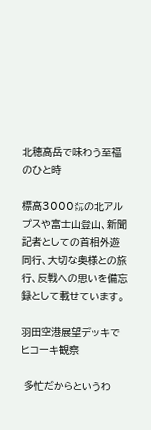北穂高岳で味わう至福のひと時

標高3000㍍の北アルプスや富士山登山、新聞記者としての首相外遊同行、大切な奥様との旅行、反戦への思いを備忘録として載せています。

羽田空港展望デッキでヒコーキ観察

 多忙だからというわ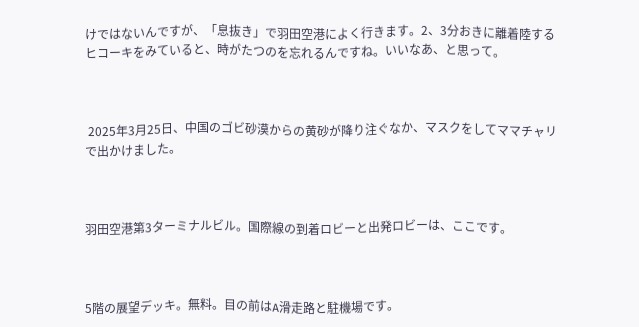けではないんですが、「息抜き」で羽田空港によく行きます。2、3分おきに離着陸するヒコーキをみていると、時がたつのを忘れるんですね。いいなあ、と思って。



 2025年3月25日、中国のゴビ砂漠からの黄砂が降り注ぐなか、マスクをしてママチャリで出かけました。



羽田空港第3ターミナルビル。国際線の到着ロビーと出発ロビーは、ここです。



5階の展望デッキ。無料。目の前はA滑走路と駐機場です。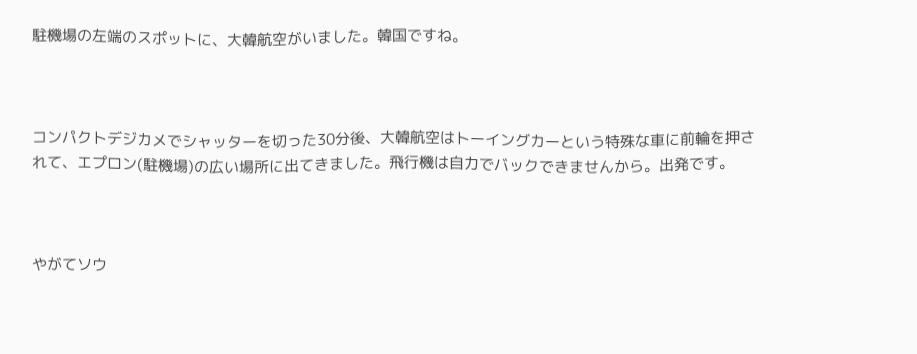駐機場の左端のスポットに、大韓航空がいました。韓国ですね。



コンパクトデジカメでシャッターを切った30分後、大韓航空はトーイングカーという特殊な車に前輪を押されて、エプロン(駐機場)の広い場所に出てきました。飛行機は自力でバックできませんから。出発です。



やがてソウ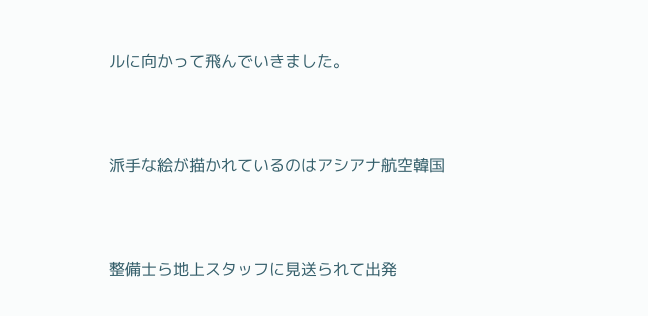ルに向かって飛んでいきました。



派手な絵が描かれているのはアシアナ航空韓国



整備士ら地上スタッフに見送られて出発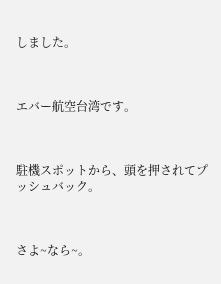しました。



エバー航空台湾です。



駐機スポットから、頭を押されてプッシュバック。



さよ~なら~。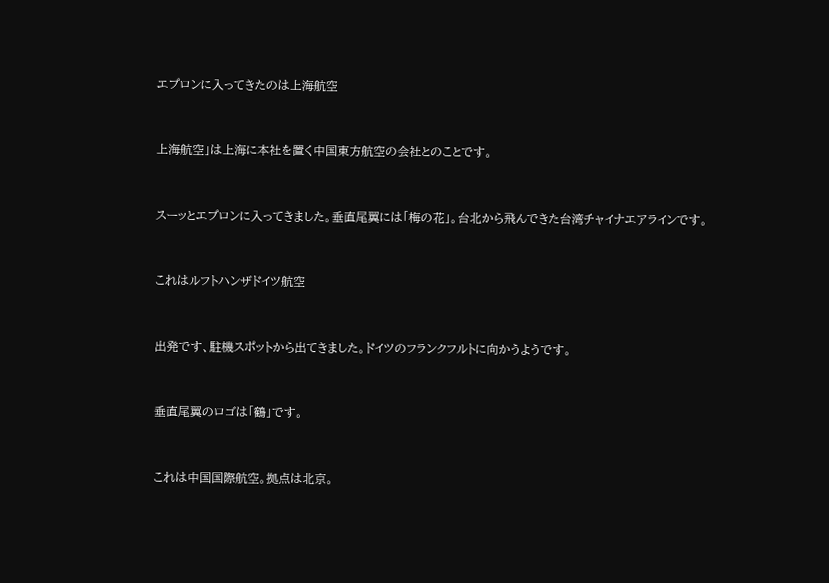エプロンに入ってきたのは上海航空



上海航空」は上海に本社を置く中国東方航空の会社とのことです。



スーッとエプロンに入ってきました。垂直尾翼には「梅の花」。台北から飛んできた台湾チャイナエアラインです。



これはルフトハンザドイツ航空



出発です、駐機スポットから出てきました。ドイツのフランクフルトに向かうようです。



垂直尾翼のロゴは「鶴」です。



これは中国国際航空。拠点は北京。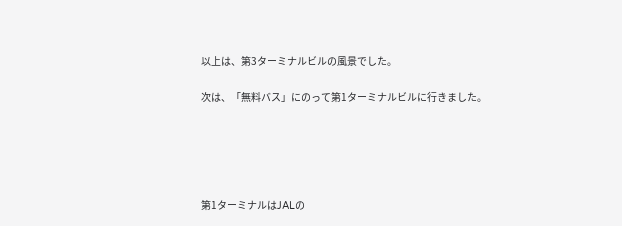以上は、第3ターミナルビルの風景でした。

次は、「無料バス」にのって第1ターミナルビルに行きました。





第1ターミナルはJALの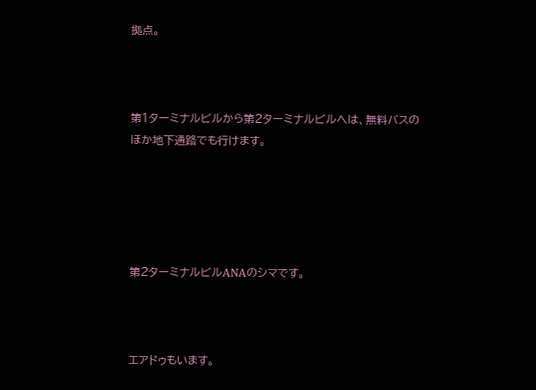拠点。



第1ターミナルビルから第2ターミナルビルへは、無料バスのほか地下通路でも行けます。





第2ターミナルビルANAのシマです。



エアドゥもいます。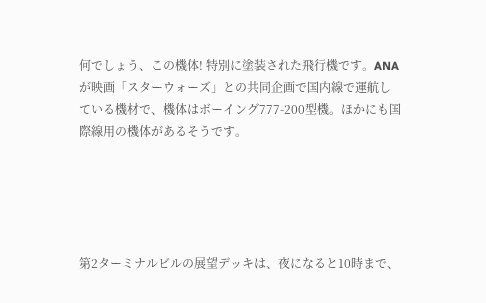何でしょう、この機体! 特別に塗装された飛行機です。ANAが映画「スターウォーズ」との共同企画で国内線で運航している機材で、機体はボーイング777-200型機。ほかにも国際線用の機体があるそうです。





第2ターミナルビルの展望デッキは、夜になると10時まで、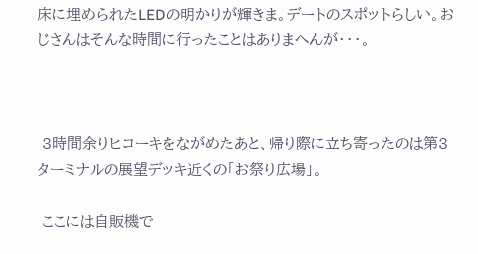床に埋められたLEDの明かりが輝きま。デートのスポットらしい。おじさんはそんな時間に行ったことはありまへんが・・・。



 3時間余りヒコーキをながめたあと、帰り際に立ち寄ったのは第3ターミナルの展望デッキ近くの「お祭り広場」。

 ここには自販機で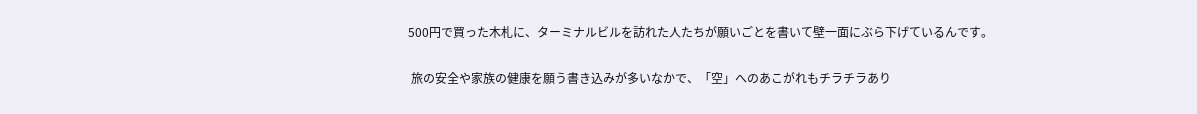500円で買った木札に、ターミナルビルを訪れた人たちが願いごとを書いて壁一面にぶら下げているんです。

 旅の安全や家族の健康を願う書き込みが多いなかで、「空」へのあこがれもチラチラあり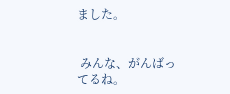ました。


 みんな、がんばってるね。